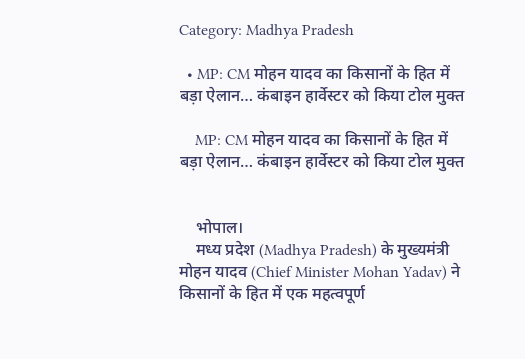Category: Madhya Pradesh

  • MP: CM मोहन यादव का किसानों के हित में बड़ा ऐलान… कंबाइन हार्वेस्टर को किया टोल मुक्त

    MP: CM मोहन यादव का किसानों के हित में बड़ा ऐलान… कंबाइन हार्वेस्टर को किया टोल मुक्त


    भोपाल।
    मध्य प्रदेश (Madhya Pradesh) के मुख्यमंत्री मोहन यादव (Chief Minister Mohan Yadav) ने किसानों के हित में एक महत्वपूर्ण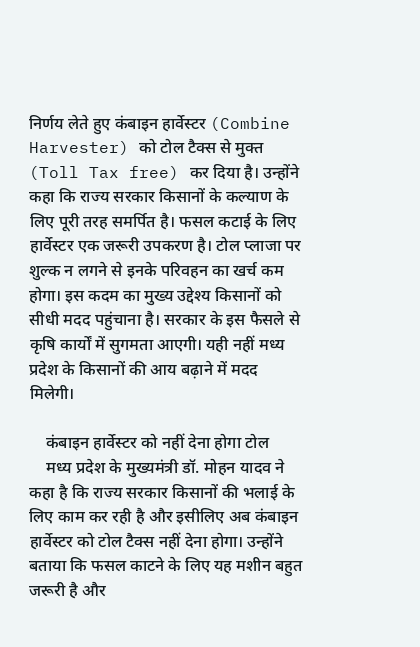निर्णय लेते हुए कंबाइन हार्वेस्टर (Combine Harvester) को टोल टैक्स से मुक्त (Toll Tax free) कर दिया है। उन्होंने कहा कि राज्य सरकार किसानों के कल्याण के लिए पूरी तरह समर्पित है। फसल कटाई के लिए हार्वेस्टर एक जरूरी उपकरण है। टोल प्लाजा पर शुल्क न लगने से इनके परिवहन का खर्च कम होगा। इस कदम का मुख्य उद्देश्य किसानों को सीधी मदद पहुंचाना है। सरकार के इस फैसले से कृषि कार्यों में सुगमता आएगी। यही नहीं मध्य प्रदेश के किसानों की आय बढ़ाने में मदद मिलेगी।

    कंबाइन हार्वेस्टर को नहीं देना होगा टोल
    मध्य प्रदेश के मुख्यमंत्री डॉ. मोहन यादव ने कहा है कि राज्य सरकार किसानों की भलाई के लिए काम कर रही है और इसीलिए अब कंबाइन हार्वेस्टर को टोल टैक्स नहीं देना होगा। उन्होंने बताया कि फसल काटने के लिए यह मशीन बहुत जरूरी है और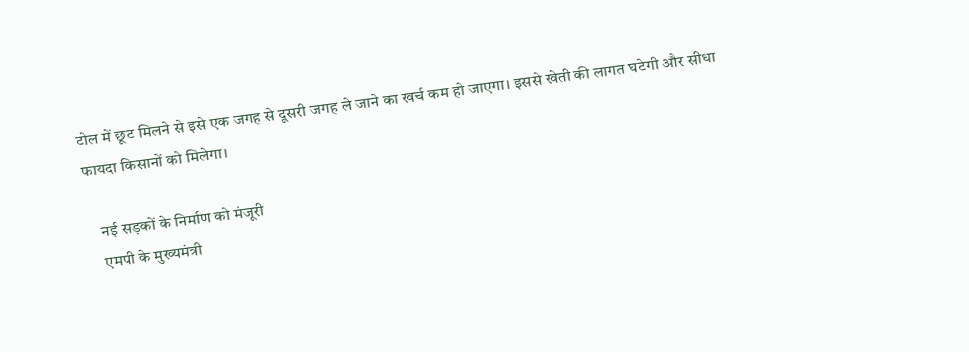टोल में छूट मिलने से इसे एक जगह से दूसरी जगह ले जाने का खर्च कम हो जाएगा। इससे खेती की लागत घटेगी और सीधा फायदा किसानों को मिलेगा।

    नई सड़कों के निर्माण को मंजूरी
    एमपी के मुख्यमंत्री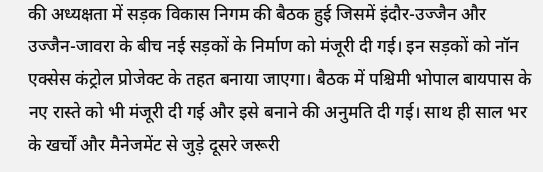की अध्यक्षता में सड़क विकास निगम की बैठक हुई जिसमें इंदौर-उज्जैन और उज्जैन-जावरा के बीच नई सड़कों के निर्माण को मंजूरी दी गई। इन सड़कों को नॉन एक्सेस कंट्रोल प्रोजेक्ट के तहत बनाया जाएगा। बैठक में पश्चिमी भोपाल बायपास के नए रास्ते को भी मंजूरी दी गई और इसे बनाने की अनुमति दी गई। साथ ही साल भर के खर्चों और मैनेजमेंट से जुड़े दूसरे जरूरी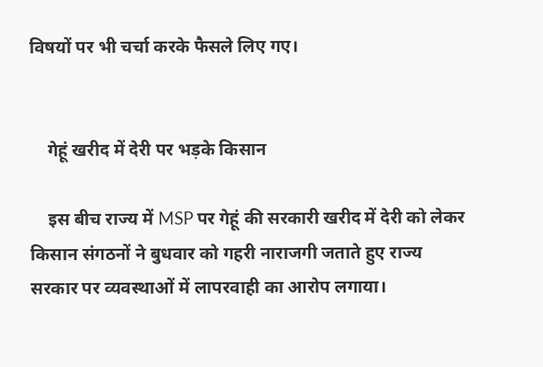विषयों पर भी चर्चा करके फैसले लिए गए।


    गेहूं खरीद में देरी पर भड़के किसान

    इस बीच राज्य में MSP पर गेहूं की सरकारी खरीद में देरी को लेकर किसान संगठनों ने बुधवार को गहरी नाराजगी जताते हुए राज्य सरकार पर व्यवस्थाओं में लापरवाही का आरोप लगाया।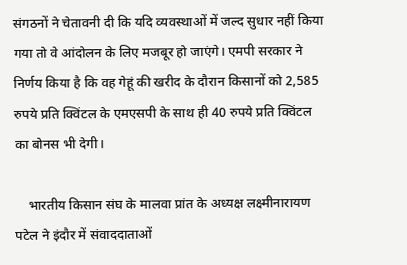संगठनों ने चेतावनी दी कि यदि व्यवस्थाओं में जल्द सुधार नहीं किया गया तो वे आंदोलन के लिए मजबूर हो जाएंगे। एमपी सरकार ने निर्णय किया है कि वह गेहूं की खरीद के दौरान किसानों को 2,585 रुपये प्रति क्विंटल के एमएसपी के साथ ही 40 रुपये प्रति क्विंटल का बोनस भी देगी।

    भारतीय किसान संघ के मालवा प्रांत के अध्यक्ष लक्ष्मीनारायण पटेल ने इंदौर में संवाददाताओं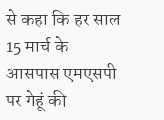से कहा कि हर साल 15 मार्च के आसपास एमएसपी पर गेहूं की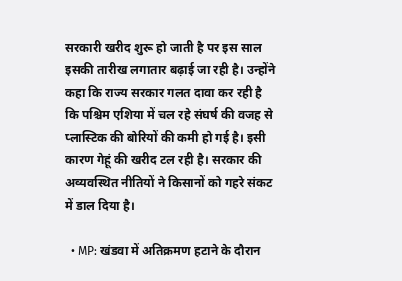सरकारी खरीद शुरू हो जाती है पर इस साल इसकी तारीख लगातार बढ़ाई जा रही है। उन्होंने कहा कि राज्य सरकार गलत दावा कर रही है कि पश्चिम एशिया में चल रहे संघर्ष की वजह से प्लास्टिक की बोरियों की कमी हो गई है। इसी कारण गेहूं की खरीद टल रही है। सरकार की अव्यवस्थित नीतियों ने किसानों को गहरे संकट में डाल दिया है।

  • MP: खंडवा में अतिक्रमण हटाने के दौरान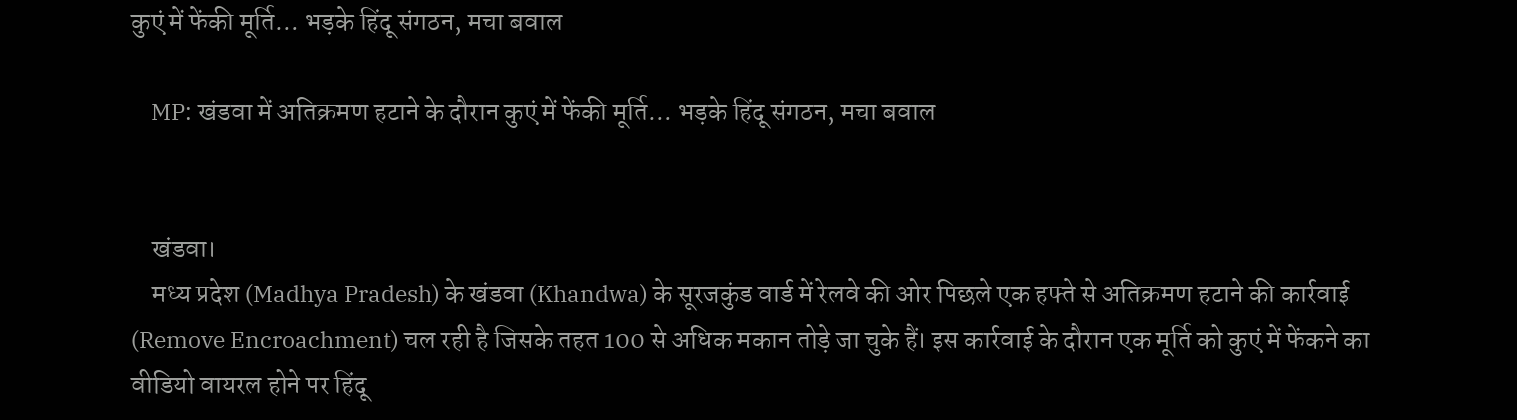कुएं में फेंकी मूर्ति… भड़के हिंदू संगठन, मचा बवाल

    MP: खंडवा में अतिक्रमण हटाने के दौरान कुएं में फेंकी मूर्ति… भड़के हिंदू संगठन, मचा बवाल


    खंडवा।
    मध्य प्रदेश (Madhya Pradesh) के खंडवा (Khandwa) के सूरजकुंड वार्ड में रेलवे की ओर पिछले एक हफ्ते से अतिक्रमण हटाने की कार्रवाई (Remove Encroachment) चल रही है जिसके तहत 100 से अधिक मकान तोड़े जा चुके हैं। इस कार्रवाई के दौरान एक मूर्ति को कुएं में फेंकने का वीडियो वायरल होने पर हिंदू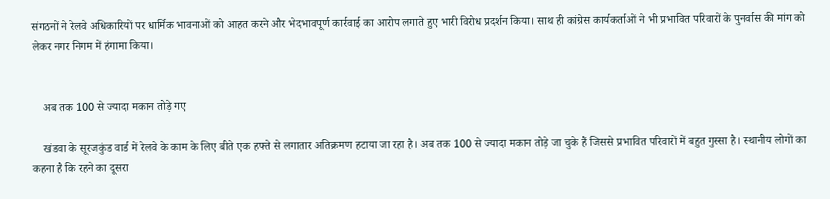संगठनों ने रेलवे अधिकारियों पर धार्मिक भावनाओं को आहत करने और भेदभावपूर्ण कार्रवाई का आरोप लगाते हुए भारी विरोध प्रदर्शन किया। साथ ही कांग्रेस कार्यकर्ताओं ने भी प्रभावित परिवारों के पुनर्वास की मांग को लेकर नगर निगम में हंगामा किया।


    अब तक 100 से ज्यादा मकान तोड़े गए

    खंडवा के सूरजकुंड वार्ड में रेलवे के काम के लिए बीते एक हफ्ते से लगातार अतिक्रमण हटाया जा रहा है। अब तक 100 से ज्यादा मकान तोड़े जा चुके हैं जिससे प्रभावित परिवारों में बहुत गुस्सा है। स्थानीय लोगों का कहना है कि रहने का दूसरा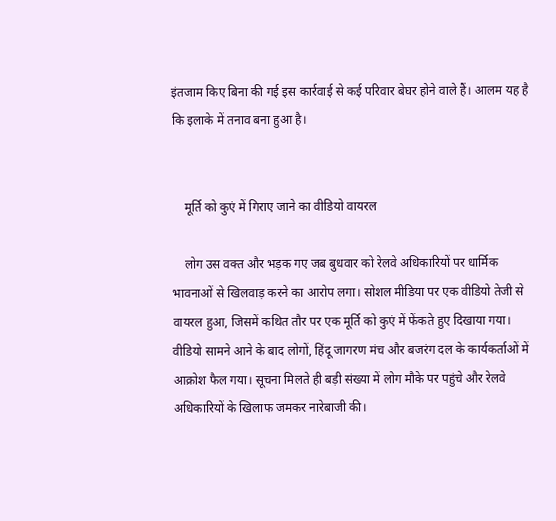इंतजाम किए बिना की गई इस कार्रवाई से कई परिवार बेघर होने वाले हैं। आलम यह है कि इलाके में तनाव बना हुआ है।


    मूर्ति को कुएं में गिराए जाने का वीडियो वायरल

    लोग उस वक्त और भड़क गए जब बुधवार को रेलवे अधिकारियों पर धार्मिक भावनाओं से खिलवाड़ करने का आरोप लगा। सोशल मीडिया पर एक वीडियो तेजी से वायरल हुआ, जिसमें कथित तौर पर एक मूर्ति को कुएं में फेंकते हुए दिखाया गया। वीडियो सामने आने के बाद लोगों, हिंदू जागरण मंच और बजरंग दल के कार्यकर्ताओं में आक्रोश फैल गया। सूचना मिलते ही बड़ी संख्या में लोग मौके पर पहुंचे और रेलवे अधिकारियों के खिलाफ जमकर नारेबाजी की।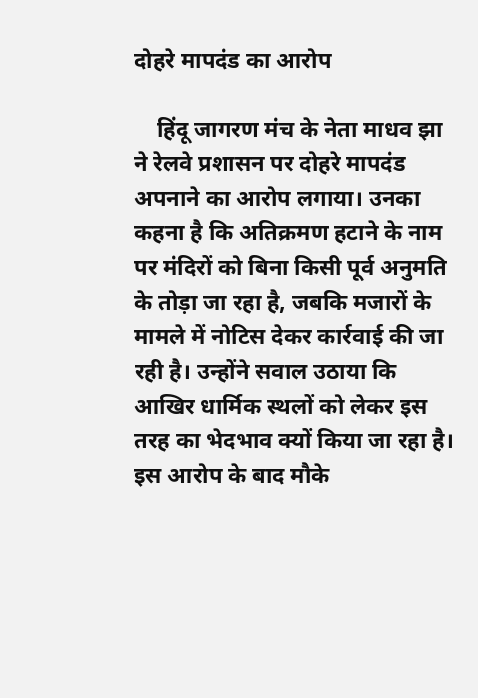दोहरे मापदंड का आरोप

    हिंदू जागरण मंच के नेता माधव झा ने रेलवे प्रशासन पर दोहरे मापदंड अपनाने का आरोप लगाया। उनका कहना है कि अतिक्रमण हटाने के नाम पर मंदिरों को बिना किसी पूर्व अनुमति के तोड़ा जा रहा है, जबकि मजारों के मामले में नोटिस देकर कार्रवाई की जा रही है। उन्होंने सवाल उठाया कि आखिर धार्मिक स्थलों को लेकर इस तरह का भेदभाव क्यों किया जा रहा है। इस आरोप के बाद मौके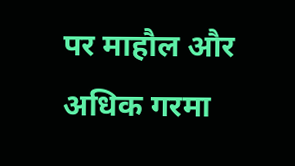पर माहौल और अधिक गरमा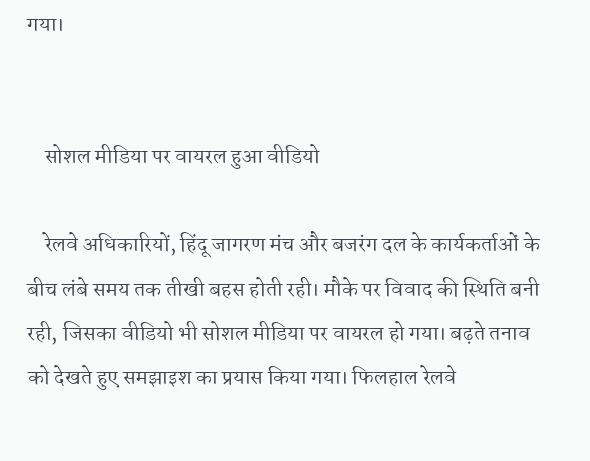गया।


    सोशल मीडिया पर वायरल हुआ वीडियो

    रेलवे अधिकारियों, हिंदू जागरण मंच और बजरंग दल के कार्यकर्ताओं के बीच लंबे समय तक तीखी बहस होती रही। मौके पर विवाद की स्थिति बनी रही, जिसका वीडियो भी सोशल मीडिया पर वायरल हो गया। बढ़ते तनाव को देखते हुए समझाइश का प्रयास किया गया। फिलहाल रेलवे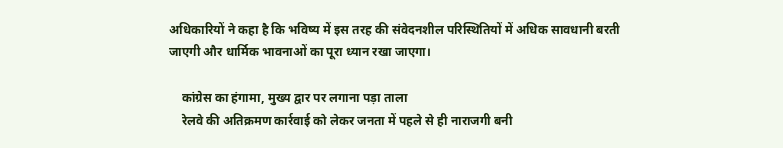अधिकारियों ने कहा है कि भविष्य में इस तरह की संवेदनशील परिस्थितियों में अधिक सावधानी बरती जाएगी और धार्मिक भावनाओं का पूरा ध्यान रखा जाएगा।

    कांग्रेस का हंगामा, मुख्य द्वार पर लगाना पड़ा ताला
    रेलवे की अतिक्रमण कार्रवाई को लेकर जनता में पहले से ही नाराजगी बनी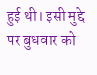हुई थी। इसी मुद्दे पर बुधवार को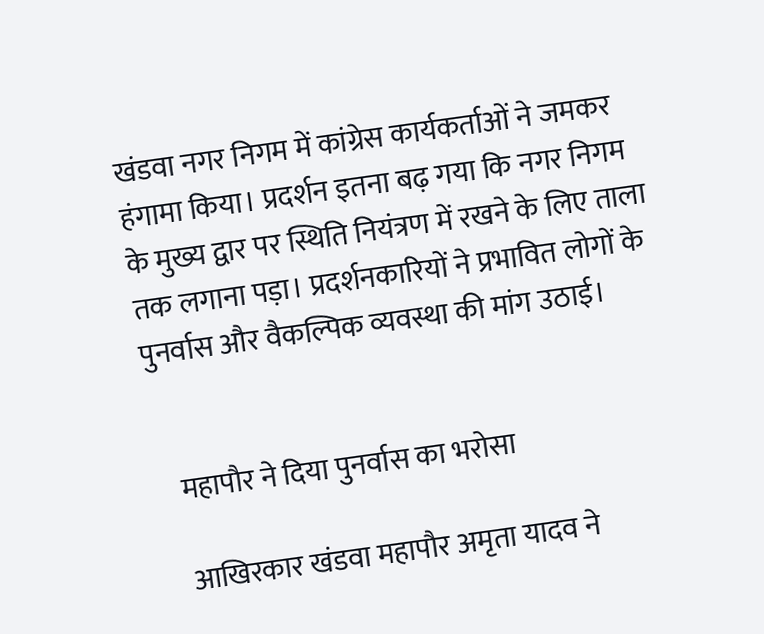खंडवा नगर निगम में कांग्रेस कार्यकर्ताओं ने जमकर हंगामा किया। प्रदर्शन इतना बढ़ गया कि नगर निगम के मुख्य द्वार पर स्थिति नियंत्रण में रखने के लिए ताला तक लगाना पड़ा। प्रदर्शनकारियों ने प्रभावित लोगों के पुनर्वास और वैकल्पिक व्यवस्था की मांग उठाई।


    महापौर ने दिया पुनर्वास का भरोसा

    आखिरकार खंडवा महापौर अमृता यादव ने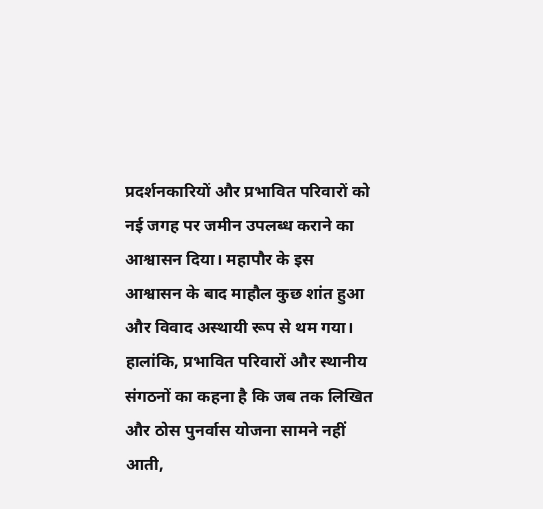प्रदर्शनकारियों और प्रभावित परिवारों को नई जगह पर जमीन उपलब्ध कराने का आश्वासन दिया। महापौर के इस आश्वासन के बाद माहौल कुछ शांत हुआ और विवाद अस्थायी रूप से थम गया। हालांकि, प्रभावित परिवारों और स्थानीय संगठनों का कहना है कि जब तक लिखित और ठोस पुनर्वास योजना सामने नहीं आती,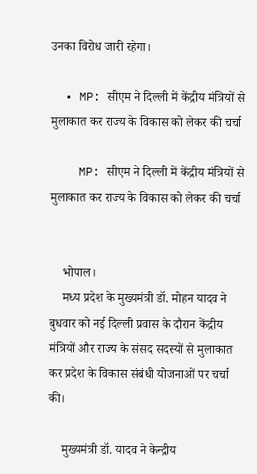उनका विरोध जारी रहेगा।

  • MP: सीएम ने दिल्ली में केंद्रीय मंत्रियों से मुलाकात कर राज्य के विकास को लेकर की चर्चा

    MP: सीएम ने दिल्ली में केंद्रीय मंत्रियों से मुलाकात कर राज्य के विकास को लेकर की चर्चा


    भोपाल।
    मध्य प्रदेश के मुख्यमंत्री डॉ. मोहन यादव ने बुधवार को नई दिल्ली प्रवास के दौरान केंद्रीय मंत्रियों और राज्य के संसद सदस्यों से मुलाकात कर प्रदेश के विकास संबंधी योजनाओं पर चर्चा की।

    मुख्यमंत्री डॉ. यादव ने केन्द्रीय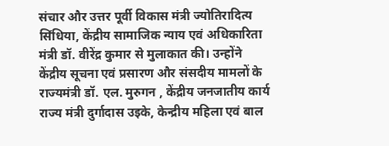संचार और उत्तर पूर्वी विकास मंत्री ज्योतिरादित्य सिंधिया, केंद्रीय सामाजिक न्याय एवं अधिकारिता मंत्री डॉ. वीरेंद्र कुमार से मुलाकात की। उन्होंने केंद्रीय सूचना एवं प्रसारण और संसदीय मामलों के राज्यमंत्री डॉ. एल. मुरुगन , केंद्रीय जनजातीय कार्य राज्य मंत्री दुर्गादास उइके, केन्द्रीय महिला एवं बाल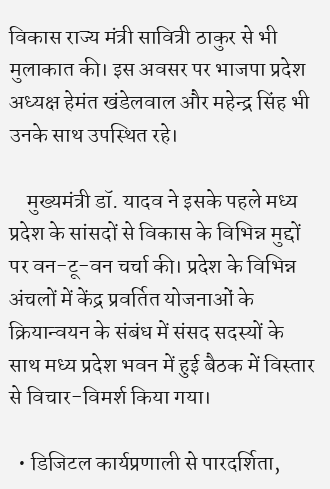विकास राज्य मंत्री सावित्री ठाकुर से भी मुलाकात की। इस अवसर पर भाजपा प्रदेश अध्यक्ष हेमंत खंडेलवाल और महेन्द्र सिंह भी उनके साथ उपस्थित रहे।

    मुख्यमंत्री डॉ. यादव ने इसके पहले मध्य प्रदेश के सांसदों से विकास के विभिन्न मुद्दों पर वन-टू-वन चर्चा की। प्रदेश के विभिन्न अंचलों में केंद्र प्रवर्तित योजनाओं के क्रियान्वयन के संबंध में संसद सदस्यों के साथ मध्य प्रदेश भवन में हुई बैठक में विस्तार से विचार-विमर्श किया गया।

  • डिजिटल कार्यप्रणाली से पारदर्शिता,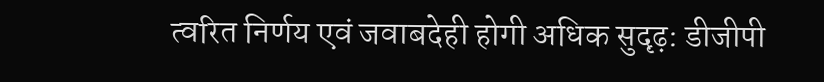त्वरित निर्णय एवं जवाबदेही होगी अधिक सुदृढ़: डीजीपी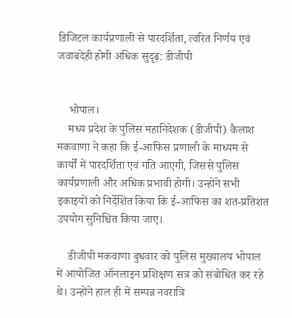डिजिटल कार्यप्रणाली से पारदर्शिता, त्वरित निर्णय एवं जवाबदेही होगी अधिक सुदृढ़: डीजीपी


    भोपाल।
    मध्य प्रदेश के पुलिस महानिदेशक (डीजीपी) कैलाश मकवाणा ने कहा कि ई-आफिस प्रणाली के माध्यम से कार्यों में पारदर्शिता एवं गति आएगी, जिससे पुलिस कार्यप्रणाली और अधिक प्रभावी होगी। उन्होंने सभी इकाइयों को निर्देशित किया कि ई-आफिस का शत-प्रतिशत उपयोग सुनिश्चित किया जाए।

    डीजीपी मकवाणा बुधवार को पुलिस मुख्यालय भोपाल में आयोजित ऑनलाइन प्रशिक्षण सत्र को संबोधित कर रहे थे। उन्होंने हाल ही में सम्पन्न नवरात्रि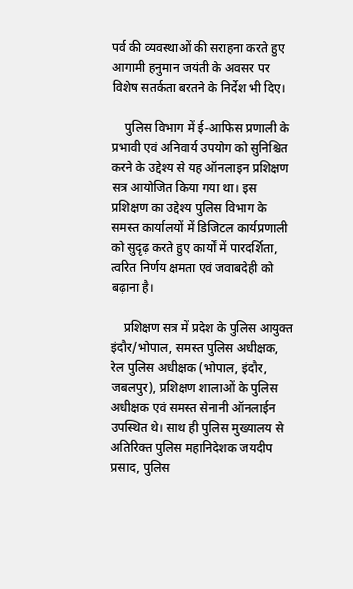पर्व की व्यवस्थाओं की सराहना करते हुए आगामी हनुमान जयंती के अवसर पर विशेष सतर्कता बरतने के निर्देश भी दिए।

    पुलिस विभाग में ई-आफिस प्रणाली के प्रभावी एवं अनिवार्य उपयोग को सुनिश्चित करने के उद्देश्य से यह ऑनलाइन प्रशिक्षण सत्र आयोजित किया गया था। इस प्रशिक्षण का उद्देश्य पुलिस विभाग के समस्त कार्यालयों में डिजिटल कार्यप्रणाली को सुदृढ़ करते हुए कार्यों में पारदर्शिता, त्वरित निर्णय क्षमता एवं जवाबदेही को बढ़ाना है।

    प्रशिक्षण सत्र में प्रदेश के पुलिस आयुक्त इंदौर/भोपाल, समस्त पुलिस अधीक्षक, रेल पुलिस अधीक्षक (भोपाल, इंदौर, जबलपुर), प्रशिक्षण शालाओं के पुलिस अधीक्षक एवं समस्त सेनानी ऑनलाईन उपस्थित थे। साथ ही पुलिस मुख्यालय से अतिरिक्त पुलिस महानिदेशक जयदीप प्रसाद, पुलिस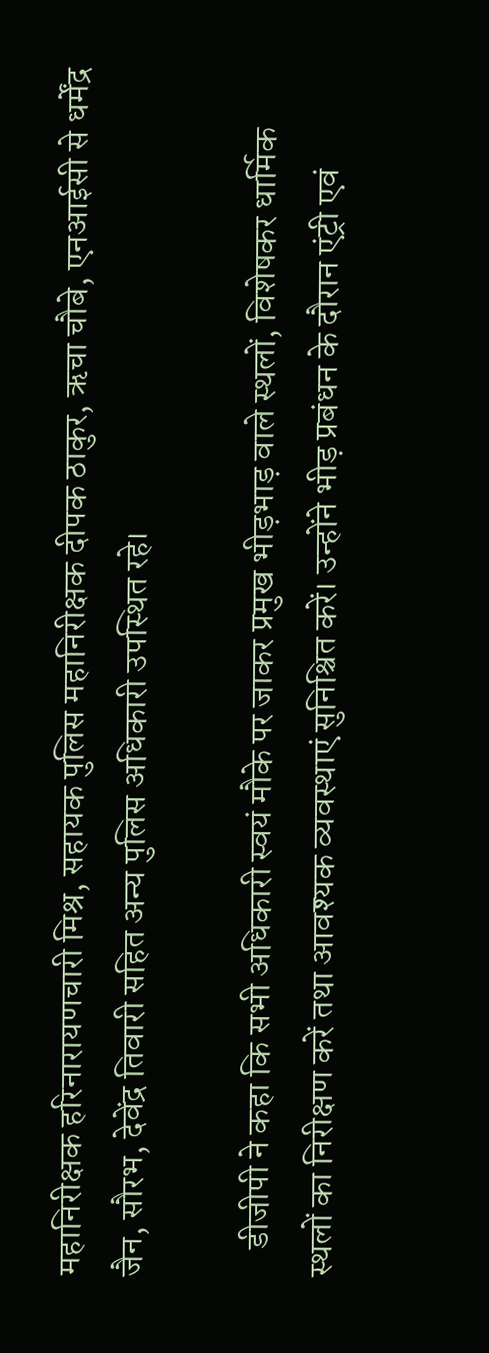महानिरीक्षक हरिनारायणचारी मिश्र, सहायक पुलिस महानिरीक्षक दीपक ठाकुर, ऋचा चौबे, एनआईसी से धर्मेंद्र जैन, सौरभ, देवेंद्र तिवारी सहित अन्य पुलिस अधिकारी उपस्थित रहे।

    डीजीपी ने कहा कि सभी अधिकारी स्वयं मौके पर जाकर प्रमुख भीड़भाड़ वाले स्थलों, विशेषकर धार्मिक स्थलों का निरीक्षण करें तथा आवश्यक व्यवस्थाएं सुनिश्चित करें। उन्होंने भीड़ प्रबंधन के दौरान एंट्री एवं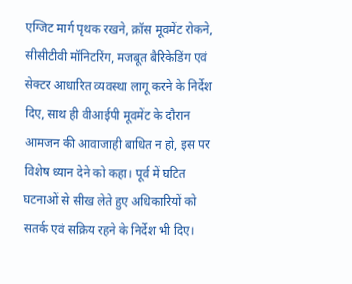एग्जिट मार्ग पृथक रखने, क्रॉस मूवमेंट रोकने, सीसीटीवी मॉनिटरिंग, मजबूत बैरिकेडिंग एवं सेक्टर आधारित व्यवस्था लागू करने के निर्देश दिए, साथ ही वीआईपी मूवमेंट के दौरान आमजन की आवाजाही बाधित न हो, इस पर विशेष ध्यान देने को कहा। पूर्व में घटित घटनाओं से सीख लेते हुए अधिकारियों को सतर्क एवं सक्रिय रहने के निर्देश भी दिए।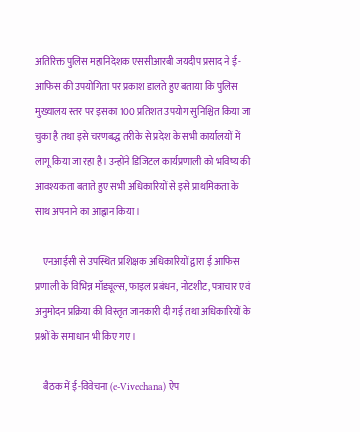अतिरिक्त पुलिस महानिदेशक एससीआरबी जयदीप प्रसाद ने ई-आफिस की उपयोगिता पर प्रकाश डालते हुए बताया कि पुलिस मुख्यालय स्तर पर इसका 100 प्रतिशत उपयोग सुनिश्चित किया जा चुका है तथा इसे चरणबद्ध तरीके से प्रदेश के सभी कार्यालयों में लागू किया जा रहा है। उन्होंने डिजिटल कार्यप्रणाली को भविष्य की आवश्यकता बताते हुए सभी अधिकारियों से इसे प्राथमिकता के साथ अपनाने का आह्वान किया।

    एनआईसी से उपस्थित प्रशिक्षक अधिकारियों द्वारा ई आफिस प्रणाली के विभिन्न मॉड्यूल्स, फाइल प्रबंधन, नोटशीट, पत्राचार एवं अनुमोदन प्रक्रिया की विस्तृत जानकारी दी गई तथा अधिकारियों के प्रश्नों के समाधान भी किए गए।

    बैठक में ई-विवेचना (e-Vivechana) ऐप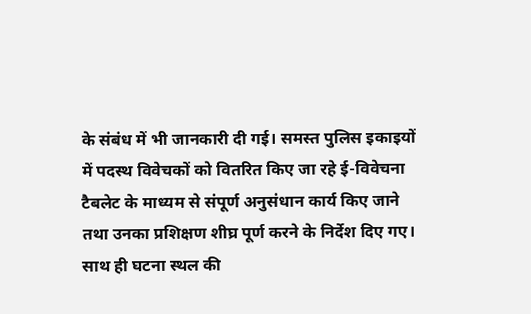के संबंध में भी जानकारी दी गई। समस्त पुलिस इकाइयों में पदस्थ विवेचकों को वितरित किए जा रहे ई-विवेचना टैबलेट के माध्यम से संपूर्ण अनुसंधान कार्य किए जाने तथा उनका प्रशिक्षण शीघ्र पूर्ण करने के निर्देश दिए गए। साथ ही घटना स्थल की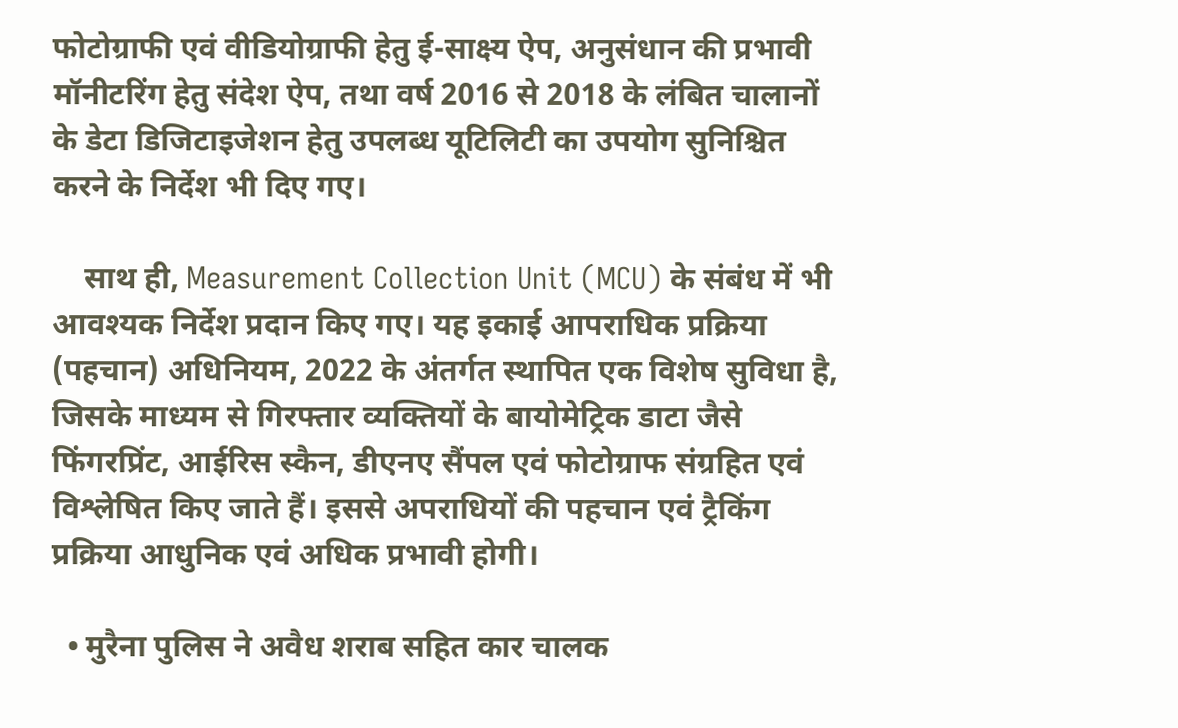फोटोग्राफी एवं वीडियोग्राफी हेतु ई-साक्ष्य ऐप, अनुसंधान की प्रभावी मॉनीटरिंग हेतु संदेश ऐप, तथा वर्ष 2016 से 2018 के लंबित चालानों के डेटा डिजिटाइजेशन हेतु उपलब्ध यूटिलिटी का उपयोग सुनिश्चित करने के निर्देश भी दिए गए।

    साथ ही, Measurement Collection Unit (MCU) के संबंध में भी आवश्यक निर्देश प्रदान किए गए। यह इकाई आपराधिक प्रक्रिया (पहचान) अधिनियम, 2022 के अंतर्गत स्थापित एक विशेष सुविधा है, जिसके माध्यम से गिरफ्तार व्यक्तियों के बायोमेट्रिक डाटा जैसे फिंगरप्रिंट, आईरिस स्कैन, डीएनए सैंपल एवं फोटोग्राफ संग्रहित एवं विश्लेषित किए जाते हैं। इससे अपराधियों की पहचान एवं ट्रैकिंग प्रक्रिया आधुनिक एवं अधिक प्रभावी होगी।

  • मुरैना पुलिस ने अवैध शराब सहित कार चालक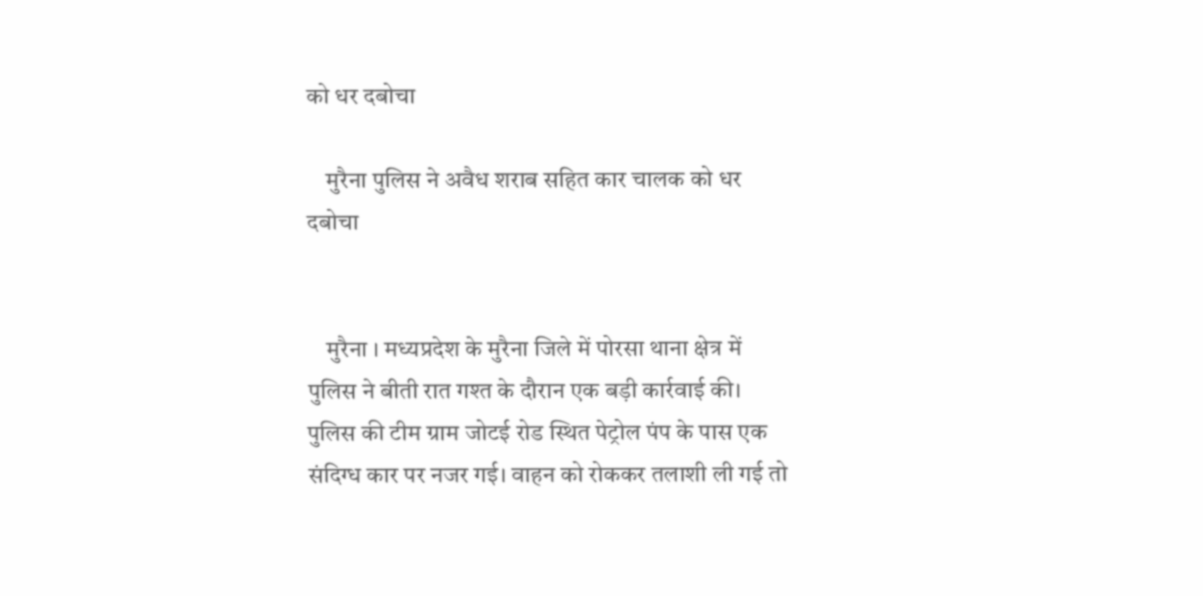को धर दबोचा

    मुरैना पुलिस ने अवैध शराब सहित कार चालक को धर दबोचा


    मुरैना । मध्यप्रदेश के मुरैना जिले में पोरसा थाना क्षेत्र में पुलिस ने बीती रात गश्त के दौरान एक बड़ी कार्रवाई की। पुलिस की टीम ग्राम जोटई रोड स्थित पेट्रोल पंप के पास एक संदिग्ध कार पर नजर गई। वाहन को रोककर तलाशी ली गई तो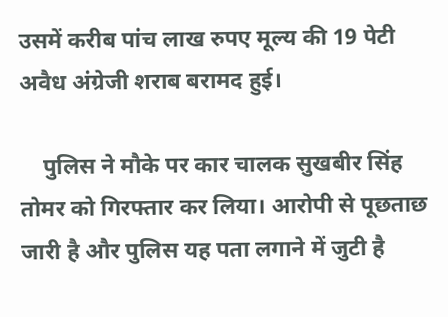उसमें करीब पांच लाख रुपए मूल्य की 19 पेटी अवैध अंग्रेजी शराब बरामद हुई।

    पुलिस ने मौके पर कार चालक सुखबीर सिंह तोमर को गिरफ्तार कर लिया। आरोपी से पूछताछ जारी है और पुलिस यह पता लगाने में जुटी है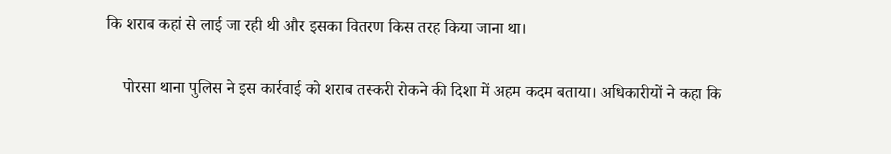कि शराब कहां से लाई जा रही थी और इसका वितरण किस तरह किया जाना था।

    पोरसा थाना पुलिस ने इस कार्रवाई को शराब तस्करी रोकने की दिशा में अहम कदम बताया। अधिकारीयों ने कहा कि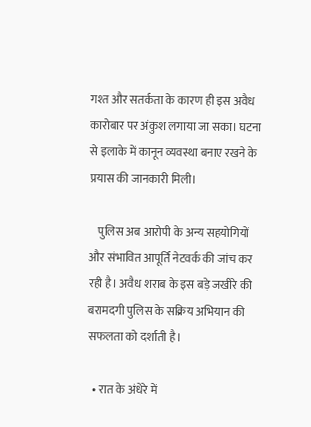गश्त और सतर्कता के कारण ही इस अवैध कारोबार पर अंकुश लगाया जा सका। घटना से इलाके में कानून व्यवस्था बनाए रखने के प्रयास की जानकारी मिली।

    पुलिस अब आरोपी के अन्य सहयोगियों और संभावित आपूर्ति नेटवर्क की जांच कर रही है। अवैध शराब के इस बड़े जखीरे की बरामदगी पुलिस के सक्रिय अभियान की सफलता को दर्शाती है।

  • रात के अंधेरे में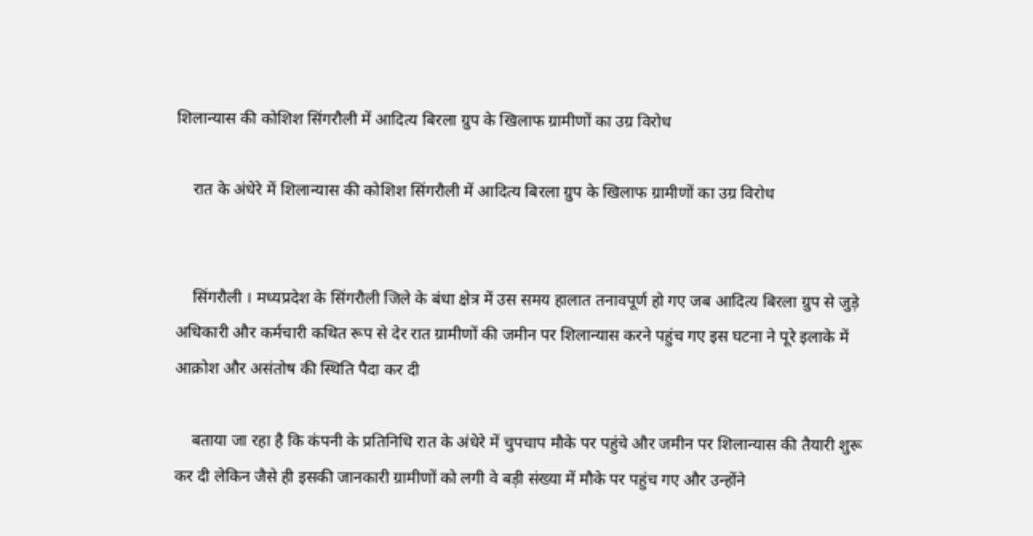शिलान्यास की कोशिश सिंगरौली में आदित्य बिरला ग्रुप के खिलाफ ग्रामीणों का उग्र विरोध

    रात के अंधेरे में शिलान्यास की कोशिश सिंगरौली में आदित्य बिरला ग्रुप के खिलाफ ग्रामीणों का उग्र विरोध


    सिंगरौली । मध्यप्रदेश के सिंगरौली जिले के बंधा क्षेत्र में उस समय हालात तनावपूर्ण हो गए जब आदित्य बिरला ग्रुप से जुड़े अधिकारी और कर्मचारी कथित रूप से देर रात ग्रामीणों की जमीन पर शिलान्यास करने पहुंच गए इस घटना ने पूरे इलाके में आक्रोश और असंतोष की स्थिति पैदा कर दी

    बताया जा रहा है कि कंपनी के प्रतिनिधि रात के अंधेरे में चुपचाप मौके पर पहुंचे और जमीन पर शिलान्यास की तैयारी शुरू कर दी लेकिन जैसे ही इसकी जानकारी ग्रामीणों को लगी वे बड़ी संख्या में मौके पर पहुंच गए और उन्होंने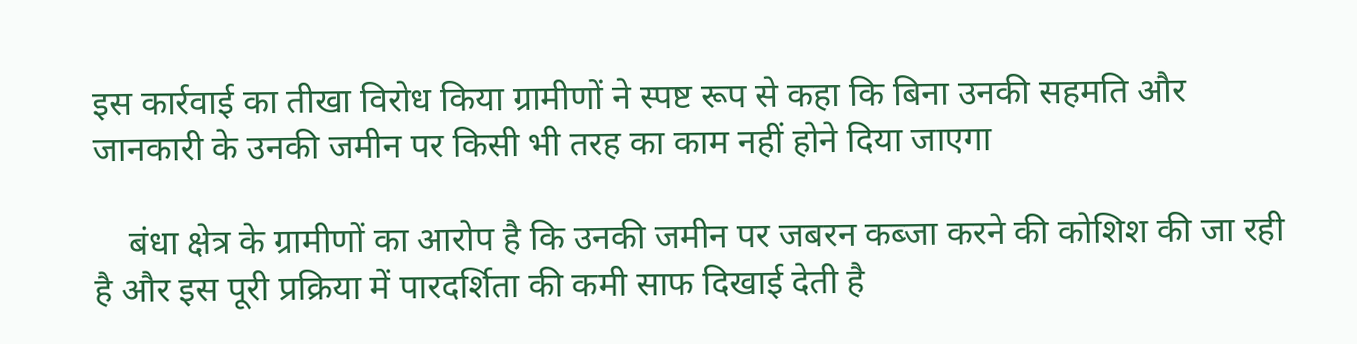इस कार्रवाई का तीखा विरोध किया ग्रामीणों ने स्पष्ट रूप से कहा कि बिना उनकी सहमति और जानकारी के उनकी जमीन पर किसी भी तरह का काम नहीं होने दिया जाएगा

    बंधा क्षेत्र के ग्रामीणों का आरोप है कि उनकी जमीन पर जबरन कब्जा करने की कोशिश की जा रही है और इस पूरी प्रक्रिया में पारदर्शिता की कमी साफ दिखाई देती है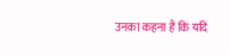उनका कहना है कि यदि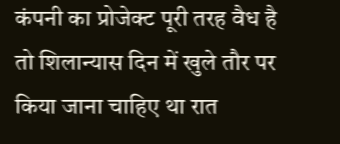कंपनी का प्रोजेक्ट पूरी तरह वैध है तो शिलान्यास दिन में खुले तौर पर किया जाना चाहिए था रात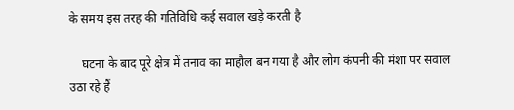के समय इस तरह की गतिविधि कई सवाल खड़े करती है

    घटना के बाद पूरे क्षेत्र में तनाव का माहौल बन गया है और लोग कंपनी की मंशा पर सवाल उठा रहे हैं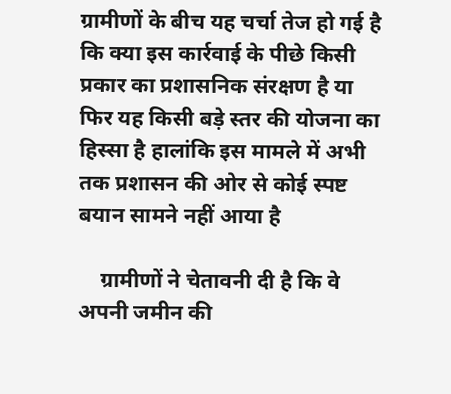ग्रामीणों के बीच यह चर्चा तेज हो गई है कि क्या इस कार्रवाई के पीछे किसी प्रकार का प्रशासनिक संरक्षण है या फिर यह किसी बड़े स्तर की योजना का हिस्सा है हालांकि इस मामले में अभी तक प्रशासन की ओर से कोई स्पष्ट बयान सामने नहीं आया है

    ग्रामीणों ने चेतावनी दी है कि वे अपनी जमीन की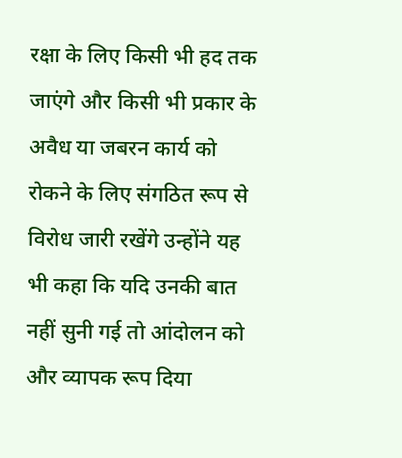रक्षा के लिए किसी भी हद तक जाएंगे और किसी भी प्रकार के अवैध या जबरन कार्य को रोकने के लिए संगठित रूप से विरोध जारी रखेंगे उन्होंने यह भी कहा कि यदि उनकी बात नहीं सुनी गई तो आंदोलन को और व्यापक रूप दिया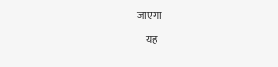जाएगा

    यह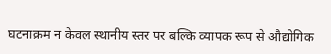घटनाक्रम न केवल स्थानीय स्तर पर बल्कि व्यापक रूप से औद्योगिक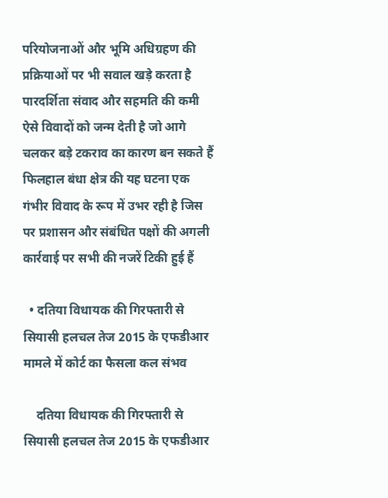परियोजनाओं और भूमि अधिग्रहण की प्रक्रियाओं पर भी सवाल खड़े करता है पारदर्शिता संवाद और सहमति की कमी ऐसे विवादों को जन्म देती है जो आगे चलकर बड़े टकराव का कारण बन सकते हैं फिलहाल बंधा क्षेत्र की यह घटना एक गंभीर विवाद के रूप में उभर रही है जिस पर प्रशासन और संबंधित पक्षों की अगली कार्रवाई पर सभी की नजरें टिकी हुई हैं

  • दतिया विधायक की गिरफ्तारी से सियासी हलचल तेज 2015 के एफडीआर मामले में कोर्ट का फैसला कल संभव

    दतिया विधायक की गिरफ्तारी से सियासी हलचल तेज 2015 के एफडीआर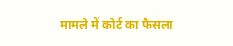मामले में कोर्ट का फैसला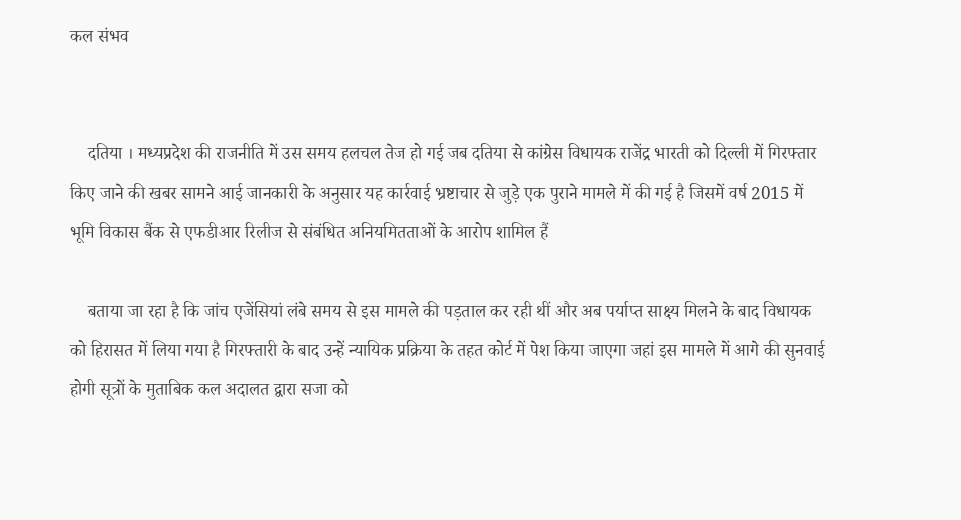कल संभव


    दतिया । मध्यप्रदेश की राजनीति में उस समय हलचल तेज हो गई जब दतिया से कांग्रेस विधायक राजेंद्र भारती को दिल्ली में गिरफ्तार किए जाने की खबर सामने आई जानकारी के अनुसार यह कार्रवाई भ्रष्टाचार से जुड़े एक पुराने मामले में की गई है जिसमें वर्ष 2015 में भूमि विकास बैंक से एफडीआर रिलीज से संबंधित अनियमितताओं के आरोप शामिल हैं

    बताया जा रहा है कि जांच एजेंसियां लंबे समय से इस मामले की पड़ताल कर रही थीं और अब पर्याप्त साक्ष्य मिलने के बाद विधायक को हिरासत में लिया गया है गिरफ्तारी के बाद उन्हें न्यायिक प्रक्रिया के तहत कोर्ट में पेश किया जाएगा जहां इस मामले में आगे की सुनवाई होगी सूत्रों के मुताबिक कल अदालत द्वारा सजा को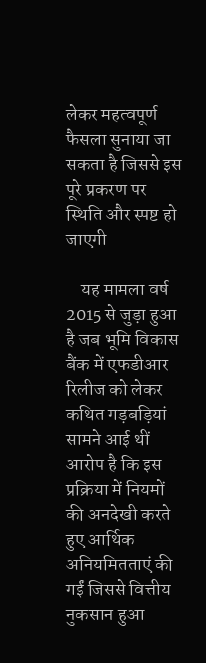लेकर महत्वपूर्ण फैसला सुनाया जा सकता है जिससे इस पूरे प्रकरण पर स्थिति और स्पष्ट हो जाएगी

    यह मामला वर्ष 2015 से जुड़ा हुआ है जब भूमि विकास बैंक में एफडीआर रिलीज को लेकर कथित गड़बड़ियां सामने आई थीं आरोप है कि इस प्रक्रिया में नियमों की अनदेखी करते हुए आर्थिक अनियमितताएं की गईं जिससे वित्तीय नुकसान हुआ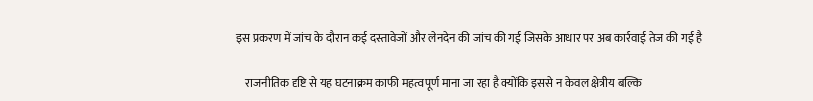इस प्रकरण में जांच के दौरान कई दस्तावेजों और लेनदेन की जांच की गई जिसके आधार पर अब कार्रवाई तेज की गई है

    राजनीतिक दृष्टि से यह घटनाक्रम काफी महत्वपूर्ण माना जा रहा है क्योंकि इससे न केवल क्षेत्रीय बल्कि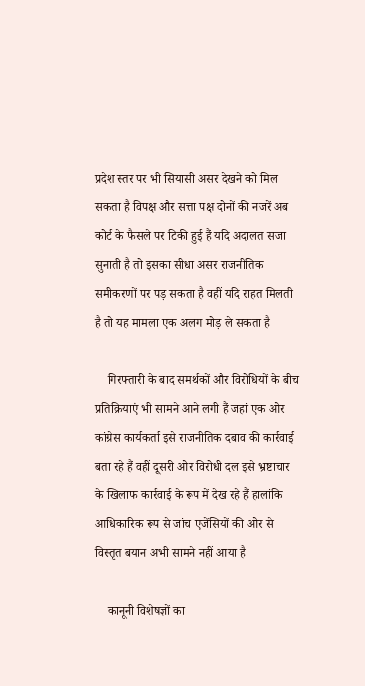प्रदेश स्तर पर भी सियासी असर देखने को मिल सकता है विपक्ष और सत्ता पक्ष दोनों की नजरें अब कोर्ट के फैसले पर टिकी हुई हैं यदि अदालत सजा सुनाती है तो इसका सीधा असर राजनीतिक समीकरणों पर पड़ सकता है वहीं यदि राहत मिलती है तो यह मामला एक अलग मोड़ ले सकता है

    गिरफ्तारी के बाद समर्थकों और विरोधियों के बीच प्रतिक्रियाएं भी सामने आने लगी हैं जहां एक ओर कांग्रेस कार्यकर्ता इसे राजनीतिक दबाव की कार्रवाई बता रहे हैं वहीं दूसरी ओर विरोधी दल इसे भ्रष्टाचार के खिलाफ कार्रवाई के रूप में देख रहे हैं हालांकि आधिकारिक रूप से जांच एजेंसियों की ओर से विस्तृत बयान अभी सामने नहीं आया है

    कानूनी विशेषज्ञों का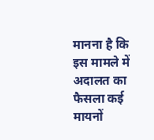मानना है कि इस मामले में अदालत का फैसला कई मायनों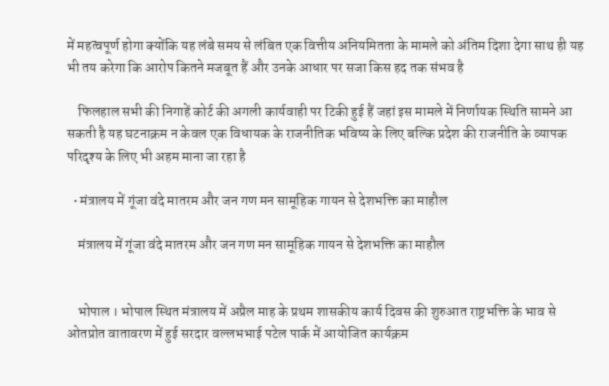में महत्वपूर्ण होगा क्योंकि यह लंबे समय से लंबित एक वित्तीय अनियमितता के मामले को अंतिम दिशा देगा साथ ही यह भी तय करेगा कि आरोप कितने मजबूत हैं और उनके आधार पर सजा किस हद तक संभव है

    फिलहाल सभी की निगाहें कोर्ट की अगली कार्यवाही पर टिकी हुई हैं जहां इस मामले में निर्णायक स्थिति सामने आ सकती है यह घटनाक्रम न केवल एक विधायक के राजनीतिक भविष्य के लिए बल्कि प्रदेश की राजनीति के व्यापक परिदृश्य के लिए भी अहम माना जा रहा है

  • मंत्रालय में गूंजा वंदे मातरम और जन गण मन सामूहिक गायन से देशभक्ति का माहौल

    मंत्रालय में गूंजा वंदे मातरम और जन गण मन सामूहिक गायन से देशभक्ति का माहौल


    भोपाल । भोपाल स्थित मंत्रालय में अप्रैल माह के प्रथम शासकीय कार्य दिवस की शुरुआत राष्ट्रभक्ति के भाव से ओतप्रोत वातावरण में हुई सरदार वल्लभभाई पटेल पार्क में आयोजित कार्यक्रम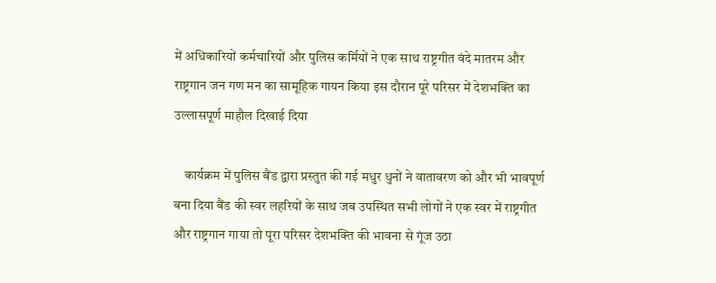में अधिकारियों कर्मचारियों और पुलिस कर्मियों ने एक साथ राष्ट्रगीत वंदे मातरम और राष्ट्रगान जन गण मन का सामूहिक गायन किया इस दौरान पूरे परिसर में देशभक्ति का उल्लासपूर्ण माहौल दिखाई दिया

    कार्यक्रम में पुलिस बैंड द्वारा प्रस्तुत की गई मधुर धुनों ने वातावरण को और भी भावपूर्ण बना दिया बैंड की स्वर लहरियों के साथ जब उपस्थित सभी लोगों ने एक स्वर में राष्ट्रगीत और राष्ट्रगान गाया तो पूरा परिसर देशभक्ति की भावना से गूंज उठा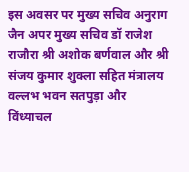इस अवसर पर मुख्य सचिव अनुराग जैन अपर मुख्य सचिव डॉ राजेश राजौरा श्री अशोक बर्णवाल और श्री संजय कुमार शुक्ला सहित मंत्रालय वल्लभ भवन सतपुड़ा और विंध्याचल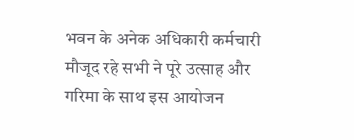भवन के अनेक अधिकारी कर्मचारी मौजूद रहे सभी ने पूरे उत्साह और गरिमा के साथ इस आयोजन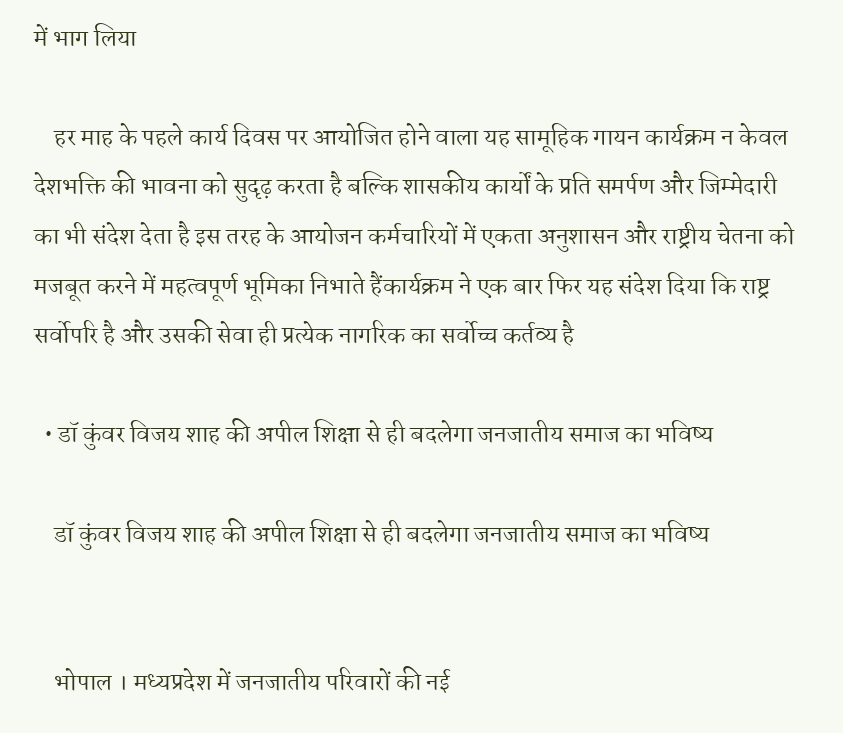में भाग लिया

    हर माह के पहले कार्य दिवस पर आयोजित होने वाला यह सामूहिक गायन कार्यक्रम न केवल देशभक्ति की भावना को सुदृढ़ करता है बल्कि शासकीय कार्यों के प्रति समर्पण और जिम्मेदारी का भी संदेश देता है इस तरह के आयोजन कर्मचारियों में एकता अनुशासन और राष्ट्रीय चेतना को मजबूत करने में महत्वपूर्ण भूमिका निभाते हैंकार्यक्रम ने एक बार फिर यह संदेश दिया कि राष्ट्र सर्वोपरि है और उसकी सेवा ही प्रत्येक नागरिक का सर्वोच्च कर्तव्य है

  • डॉ कुंवर विजय शाह की अपील शिक्षा से ही बदलेगा जनजातीय समाज का भविष्य

    डॉ कुंवर विजय शाह की अपील शिक्षा से ही बदलेगा जनजातीय समाज का भविष्य


    भोपाल । मध्यप्रदेश में जनजातीय परिवारों की नई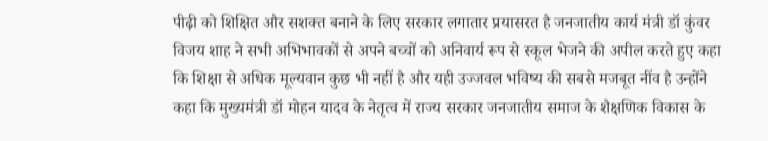पीढ़ी को शिक्षित और सशक्त बनाने के लिए सरकार लगातार प्रयासरत है जनजातीय कार्य मंत्री डॉ कुंवर विजय शाह ने सभी अभिभावकों से अपने बच्चों को अनिवार्य रूप से स्कूल भेजने की अपील करते हुए कहा कि शिक्षा से अधिक मूल्यवान कुछ भी नहीं है और यही उज्जवल भविष्य की सबसे मजबूत नींव है उन्होंने कहा कि मुख्यमंत्री डॉ मोहन यादव के नेतृत्व में राज्य सरकार जनजातीय समाज के शैक्षणिक विकास के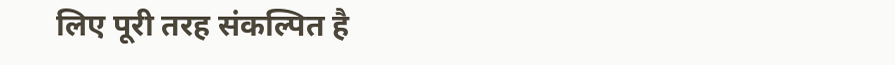लिए पूरी तरह संकल्पित है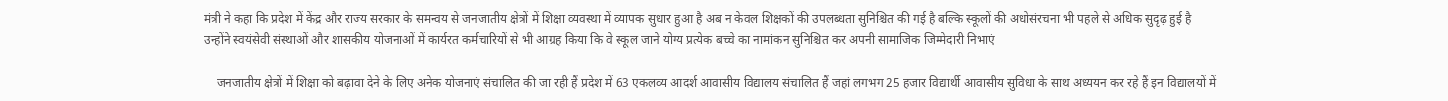मंत्री ने कहा कि प्रदेश में केंद्र और राज्य सरकार के समन्वय से जनजातीय क्षेत्रों में शिक्षा व्यवस्था में व्यापक सुधार हुआ है अब न केवल शिक्षकों की उपलब्धता सुनिश्चित की गई है बल्कि स्कूलों की अधोसंरचना भी पहले से अधिक सुदृढ़ हुई है उन्होंने स्वयंसेवी संस्थाओं और शासकीय योजनाओं में कार्यरत कर्मचारियों से भी आग्रह किया कि वे स्कूल जाने योग्य प्रत्येक बच्चे का नामांकन सुनिश्चित कर अपनी सामाजिक जिम्मेदारी निभाएं

    जनजातीय क्षेत्रों में शिक्षा को बढ़ावा देने के लिए अनेक योजनाएं संचालित की जा रही हैं प्रदेश में 63 एकलव्य आदर्श आवासीय विद्यालय संचालित हैं जहां लगभग 25 हजार विद्यार्थी आवासीय सुविधा के साथ अध्ययन कर रहे हैं इन विद्यालयों में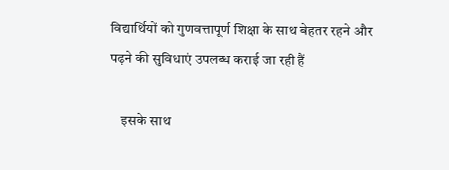विद्यार्थियों को गुणवत्तापूर्ण शिक्षा के साथ बेहतर रहने और पढ़ने की सुविधाएं उपलब्ध कराई जा रही हैं

    इसके साथ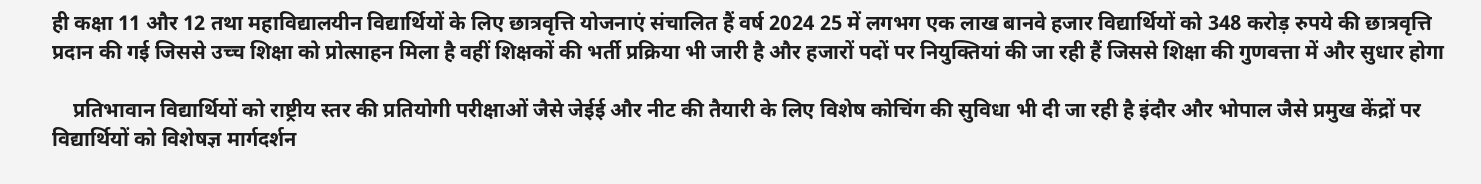ही कक्षा 11 और 12 तथा महाविद्यालयीन विद्यार्थियों के लिए छात्रवृत्ति योजनाएं संचालित हैं वर्ष 2024 25 में लगभग एक लाख बानवे हजार विद्यार्थियों को 348 करोड़ रुपये की छात्रवृत्ति प्रदान की गई जिससे उच्च शिक्षा को प्रोत्साहन मिला है वहीं शिक्षकों की भर्ती प्रक्रिया भी जारी है और हजारों पदों पर नियुक्तियां की जा रही हैं जिससे शिक्षा की गुणवत्ता में और सुधार होगा

    प्रतिभावान विद्यार्थियों को राष्ट्रीय स्तर की प्रतियोगी परीक्षाओं जैसे जेईई और नीट की तैयारी के लिए विशेष कोचिंग की सुविधा भी दी जा रही है इंदौर और भोपाल जैसे प्रमुख केंद्रों पर विद्यार्थियों को विशेषज्ञ मार्गदर्शन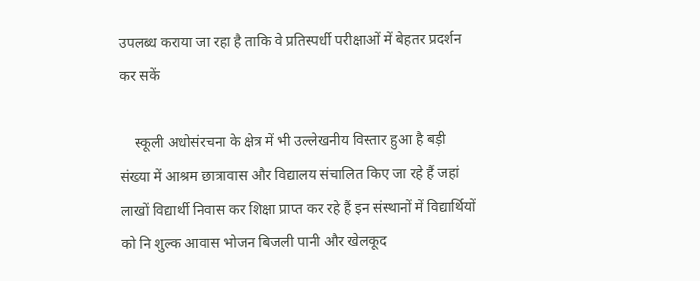उपलब्ध कराया जा रहा है ताकि वे प्रतिस्पर्धी परीक्षाओं में बेहतर प्रदर्शन कर सकें

    स्कूली अधोसंरचना के क्षेत्र में भी उल्लेखनीय विस्तार हुआ है बड़ी संख्या में आश्रम छात्रावास और विद्यालय संचालित किए जा रहे हैं जहां लाखों विद्यार्थी निवास कर शिक्षा प्राप्त कर रहे हैं इन संस्थानों में विद्यार्थियों को नि शुल्क आवास भोजन बिजली पानी और खेलकूद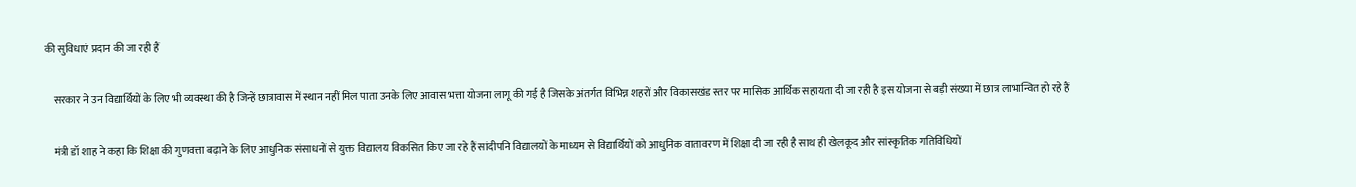की सुविधाएं प्रदान की जा रही हैं

    सरकार ने उन विद्यार्थियों के लिए भी व्यवस्था की है जिन्हें छात्रावास में स्थान नहीं मिल पाता उनके लिए आवास भत्ता योजना लागू की गई है जिसके अंतर्गत विभिन्न शहरों और विकासखंड स्तर पर मासिक आर्थिक सहायता दी जा रही है इस योजना से बड़ी संख्या में छात्र लाभान्वित हो रहे हैं

    मंत्री डॉ शाह ने कहा कि शिक्षा की गुणवत्ता बढ़ाने के लिए आधुनिक संसाधनों से युक्त विद्यालय विकसित किए जा रहे हैं सांदीपनि विद्यालयों के माध्यम से विद्यार्थियों को आधुनिक वातावरण में शिक्षा दी जा रही है साथ ही खेलकूद और सांस्कृतिक गतिविधियों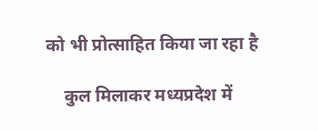को भी प्रोत्साहित किया जा रहा है

    कुल मिलाकर मध्यप्रदेश में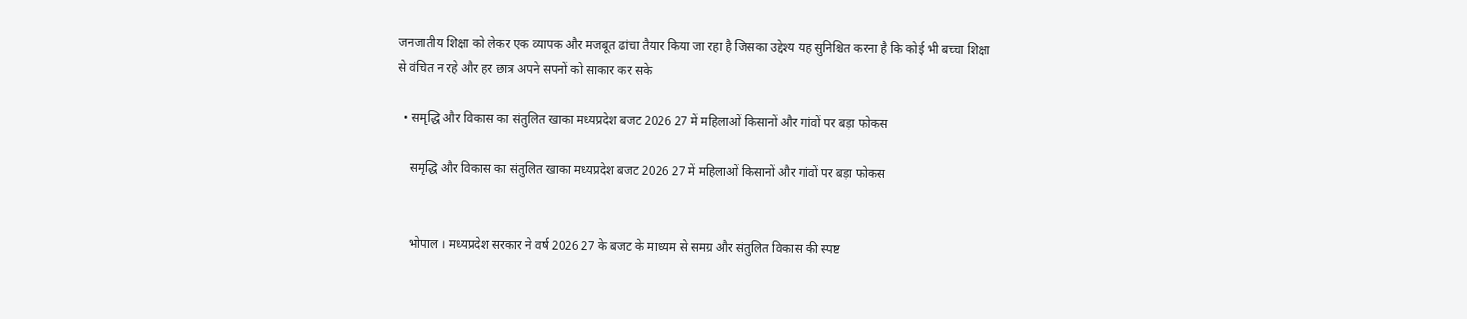जनजातीय शिक्षा को लेकर एक व्यापक और मजबूत ढांचा तैयार किया जा रहा है जिसका उद्देश्य यह सुनिश्चित करना है कि कोई भी बच्चा शिक्षा से वंचित न रहे और हर छात्र अपने सपनों को साकार कर सके

  • समृद्धि और विकास का संतुलित खाका मध्यप्रदेश बजट 2026 27 में महिलाओं किसानों और गांवों पर बड़ा फोकस

    समृद्धि और विकास का संतुलित खाका मध्यप्रदेश बजट 2026 27 में महिलाओं किसानों और गांवों पर बड़ा फोकस


    भोपाल । मध्यप्रदेश सरकार ने वर्ष 2026 27 के बजट के माध्यम से समग्र और संतुलित विकास की स्पष्ट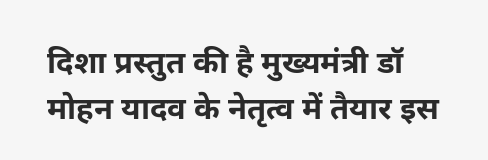दिशा प्रस्तुत की है मुख्यमंत्री डॉ मोहन यादव के नेतृत्व में तैयार इस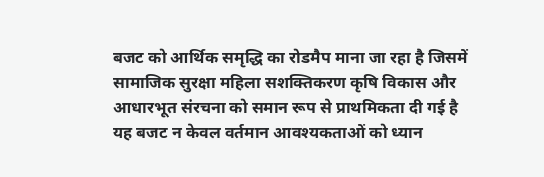बजट को आर्थिक समृद्धि का रोडमैप माना जा रहा है जिसमें सामाजिक सुरक्षा महिला सशक्तिकरण कृषि विकास और आधारभूत संरचना को समान रूप से प्राथमिकता दी गई है यह बजट न केवल वर्तमान आवश्यकताओं को ध्यान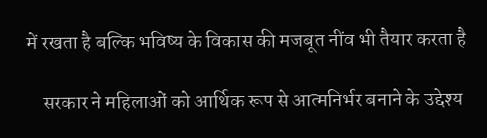में रखता है बल्कि भविष्य के विकास की मजबूत नींव भी तैयार करता है

    सरकार ने महिलाओं को आर्थिक रूप से आत्मनिर्भर बनाने के उद्देश्य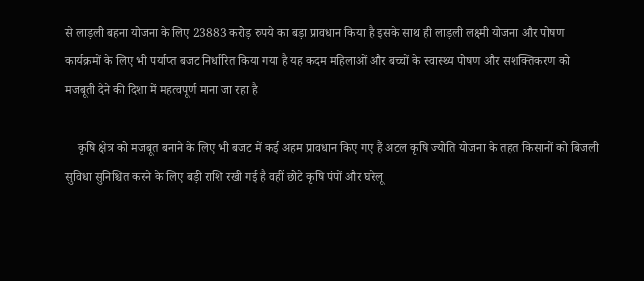से लाड़ली बहना योजना के लिए 23883 करोड़ रुपये का बड़ा प्रावधान किया है इसके साथ ही लाड़ली लक्ष्मी योजना और पोषण कार्यक्रमों के लिए भी पर्याप्त बजट निर्धारित किया गया है यह कदम महिलाओं और बच्चों के स्वास्थ्य पोषण और सशक्तिकरण को मजबूती देने की दिशा में महत्वपूर्ण माना जा रहा है

    कृषि क्षेत्र को मजबूत बनाने के लिए भी बजट में कई अहम प्रावधान किए गए हैं अटल कृषि ज्योति योजना के तहत किसानों को बिजली सुविधा सुनिश्चित करने के लिए बड़ी राशि रखी गई है वहीं छोटे कृषि पंपों और घरेलू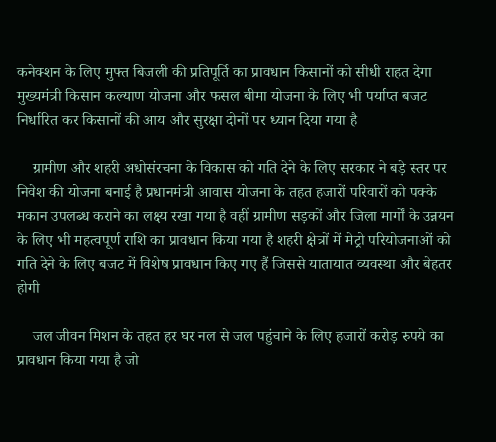कनेक्शन के लिए मुफ्त बिजली की प्रतिपूर्ति का प्रावधान किसानों को सीधी राहत देगा मुख्यमंत्री किसान कल्याण योजना और फसल बीमा योजना के लिए भी पर्याप्त बजट निर्धारित कर किसानों की आय और सुरक्षा दोनों पर ध्यान दिया गया है

    ग्रामीण और शहरी अधोसंरचना के विकास को गति देने के लिए सरकार ने बड़े स्तर पर निवेश की योजना बनाई है प्रधानमंत्री आवास योजना के तहत हजारों परिवारों को पक्के मकान उपलब्ध कराने का लक्ष्य रखा गया है वहीं ग्रामीण सड़कों और जिला मार्गों के उन्नयन के लिए भी महत्वपूर्ण राशि का प्रावधान किया गया है शहरी क्षेत्रों में मेट्रो परियोजनाओं को गति देने के लिए बजट में विशेष प्रावधान किए गए हैं जिससे यातायात व्यवस्था और बेहतर होगी

    जल जीवन मिशन के तहत हर घर नल से जल पहुंचाने के लिए हजारों करोड़ रुपये का प्रावधान किया गया है जो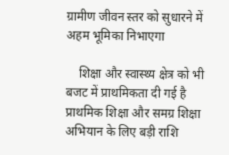ग्रामीण जीवन स्तर को सुधारने में अहम भूमिका निभाएगा

    शिक्षा और स्वास्थ्य क्षेत्र को भी बजट में प्राथमिकता दी गई है प्राथमिक शिक्षा और समग्र शिक्षा अभियान के लिए बड़ी राशि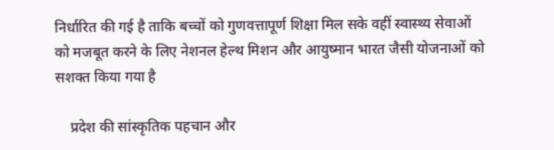निर्धारित की गई है ताकि बच्चों को गुणवत्तापूर्ण शिक्षा मिल सके वहीं स्वास्थ्य सेवाओं को मजबूत करने के लिए नेशनल हेल्थ मिशन और आयुष्मान भारत जैसी योजनाओं को सशक्त किया गया है

    प्रदेश की सांस्कृतिक पहचान और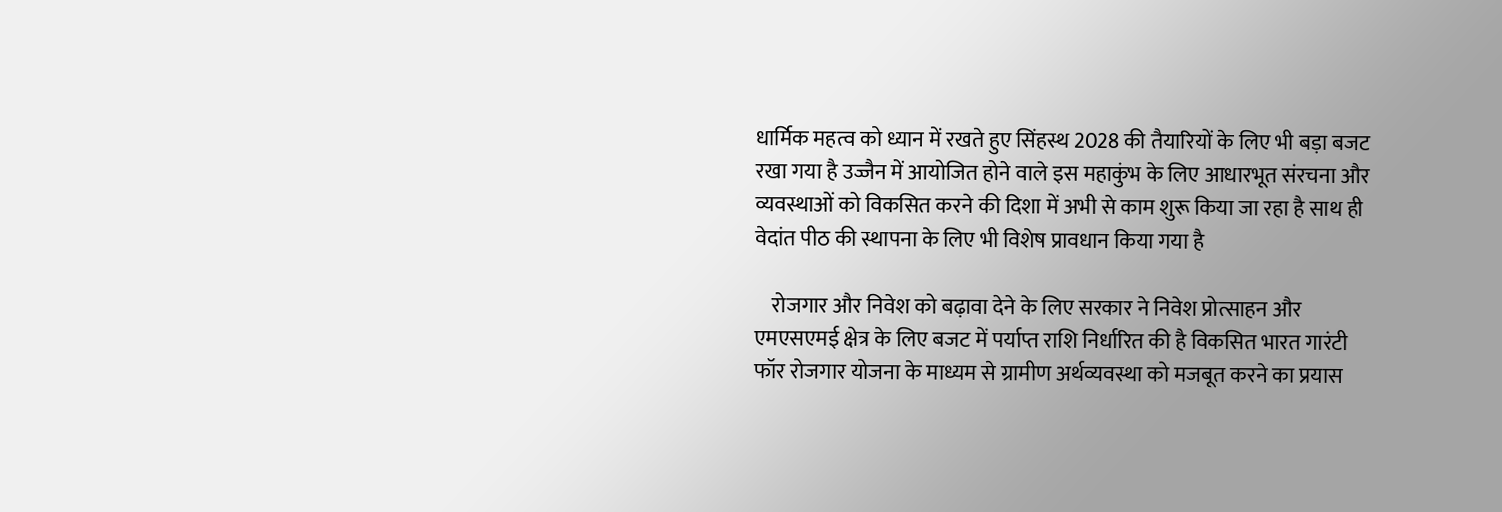धार्मिक महत्व को ध्यान में रखते हुए सिंहस्थ 2028 की तैयारियों के लिए भी बड़ा बजट रखा गया है उज्जैन में आयोजित होने वाले इस महाकुंभ के लिए आधारभूत संरचना और व्यवस्थाओं को विकसित करने की दिशा में अभी से काम शुरू किया जा रहा है साथ ही वेदांत पीठ की स्थापना के लिए भी विशेष प्रावधान किया गया है

    रोजगार और निवेश को बढ़ावा देने के लिए सरकार ने निवेश प्रोत्साहन और एमएसएमई क्षेत्र के लिए बजट में पर्याप्त राशि निर्धारित की है विकसित भारत गारंटी फॉर रोजगार योजना के माध्यम से ग्रामीण अर्थव्यवस्था को मजबूत करने का प्रयास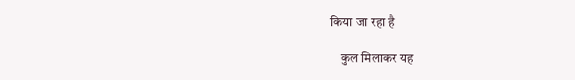किया जा रहा है

    कुल मिलाकर यह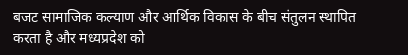बजट सामाजिक कल्याण और आर्थिक विकास के बीच संतुलन स्थापित करता है और मध्यप्रदेश को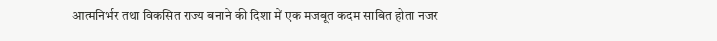आत्मनिर्भर तथा विकसित राज्य बनाने की दिशा में एक मजबूत कदम साबित होता नजर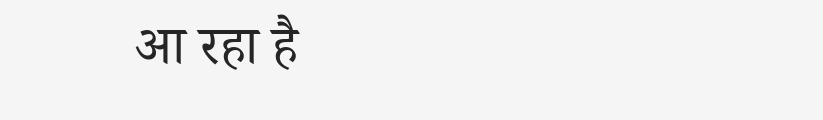आ रहा है